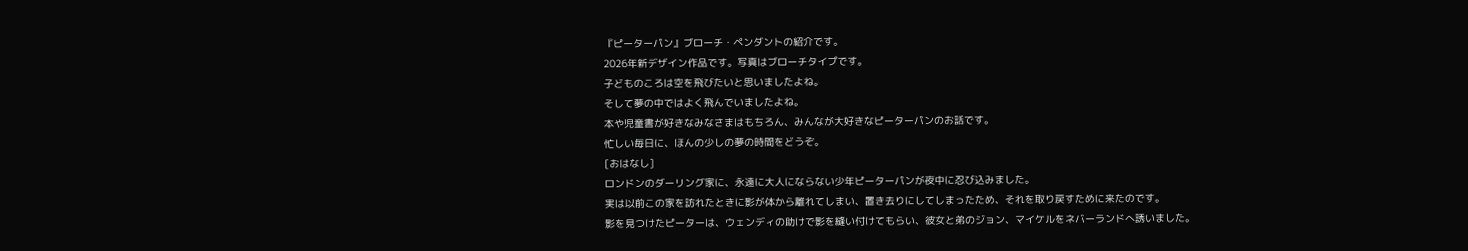『ピーターパン』ブローチ・ペンダントの紹介です。
2026年新デザイン作品です。写真はブローチタイプです。
子どものころは空を飛びたいと思いましたよね。
そして夢の中ではよく飛んでいましたよね。
本や児童書が好きなみなさまはもちろん、みんなが大好きなピーターパンのお話です。
忙しい毎日に、ほんの少しの夢の時間をどうぞ。
[おはなし]
ロンドンのダーリング家に、永遠に大人にならない少年ピーターパンが夜中に忍び込みました。
実は以前この家を訪れたときに影が体から離れてしまい、置き去りにしてしまったため、それを取り戻すために来たのです。
影を見つけたピーターは、ウェンディの助けで影を縫い付けてもらい、彼女と弟のジョン、マイケルをネバーランドへ誘いました。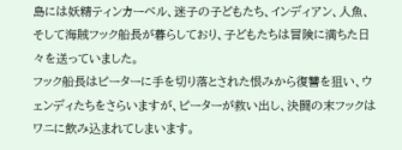島には妖精ティンカーベル、迷子の子どもたち、インディアン、人魚、そして海賊フック船長が暮らしており、子どもたちは冒険に満ちた日々を送っていました。
フック船長はピーターに手を切り落とされた恨みから復讐を狙い、ウェンディたちをさらいますが、ピーターが救い出し、決闘の末フックはワニに飲み込まれてしまいます。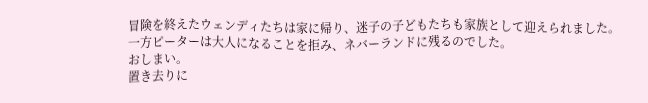冒険を終えたウェンディたちは家に帰り、迷子の子どもたちも家族として迎えられました。
一方ピーターは大人になることを拒み、ネバーランドに残るのでした。
おしまい。
置き去りに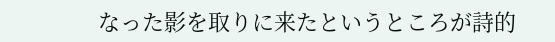なった影を取りに来たというところが詩的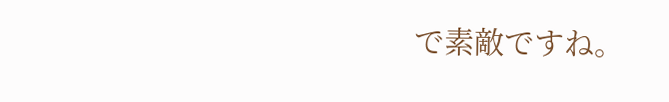で素敵ですね。